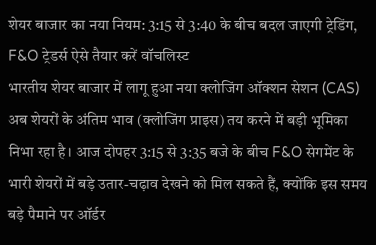शेयर बाजार का नया नियम: 3:15 से 3:40 के बीच बदल जाएगी ट्रेडिंग, F&O ट्रेडर्स ऐसे तैयार करें वॉचलिस्ट
भारतीय शेयर बाजार में लागू हुआ नया क्लोजिंग ऑक्शन सेशन (CAS) अब शेयरों के अंतिम भाव (क्लोजिंग प्राइस) तय करने में बड़ी भूमिका निभा रहा है। आज दोपहर 3:15 से 3:35 बजे के बीच F&O सेगमेंट के भारी शेयरों में बड़े उतार-चढ़ाव देखने को मिल सकते हैं, क्योंकि इस समय बड़े पैमाने पर ऑर्डर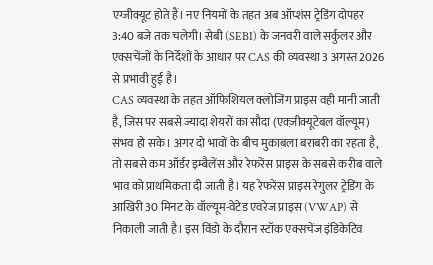एग्जीक्यूट होते हैं। नए नियमों के तहत अब ऑप्शंस ट्रेडिंग दोपहर 3:40 बजे तक चलेगी। सेबी (SEBI) के जनवरी वाले सर्कुलर और एक्सचेंजों के निर्देशों के आधार पर CAS की व्यवस्था 3 अगस्त 2026 से प्रभावी हुई है।
CAS व्यवस्था के तहत ऑफिशियल क्लोजिंग प्राइस वही मानी जाती है, जिस पर सबसे ज्यादा शेयरों का सौदा (एक्ज़ीक्यूटेबल वॉल्यूम) संभव हो सके। अगर दो भावों के बीच मुकाबला बराबरी का रहता है, तो सबसे कम ऑर्डर इम्बैलेंस और रेफरेंस प्राइस के सबसे करीब वाले भाव को प्राथमिकता दी जाती है। यह रेफरेंस प्राइस रेगुलर ट्रेडिंग के आखिरी 30 मिनट के वॉल्यूम-वेटेड एवरेज प्राइस (VWAP) से निकाली जाती है। इस विंडो के दौरान स्टॉक एक्सचेंज इंडिकेटिव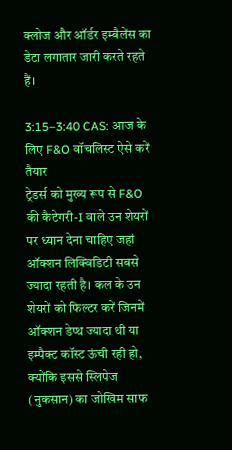क्लोज और ऑर्डर इम्बैलेंस का डेटा लगातार जारी करते रहते हैं।

3:15–3:40 CAS: आज के लिए F&O वॉचलिस्ट ऐसे करें तैयार
ट्रेडर्स को मुख्य रूप से F&O की कैटेगरी-I वाले उन शेयरों पर ध्यान देना चाहिए जहां ऑक्शन लिक्विडिटी सबसे ज्यादा रहती है। कल के उन शेयरों को फिल्टर करें जिनमें ऑक्शन डेप्थ ज्यादा थी या इम्पैक्ट कॉस्ट ऊंची रही हो, क्योंकि इससे स्लिपेज (नुकसान) का जोखिम साफ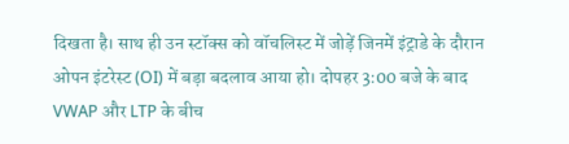दिखता है। साथ ही उन स्टॉक्स को वॉचलिस्ट में जोड़ें जिनमें इंट्राडे के दौरान ओपन इंटरेस्ट (OI) में बड़ा बदलाव आया हो। दोपहर 3:00 बजे के बाद VWAP और LTP के बीच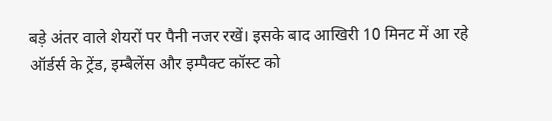बड़े अंतर वाले शेयरों पर पैनी नजर रखें। इसके बाद आखिरी 10 मिनट में आ रहे ऑर्डर्स के ट्रेंड, इम्बैलेंस और इम्पैक्ट कॉस्ट को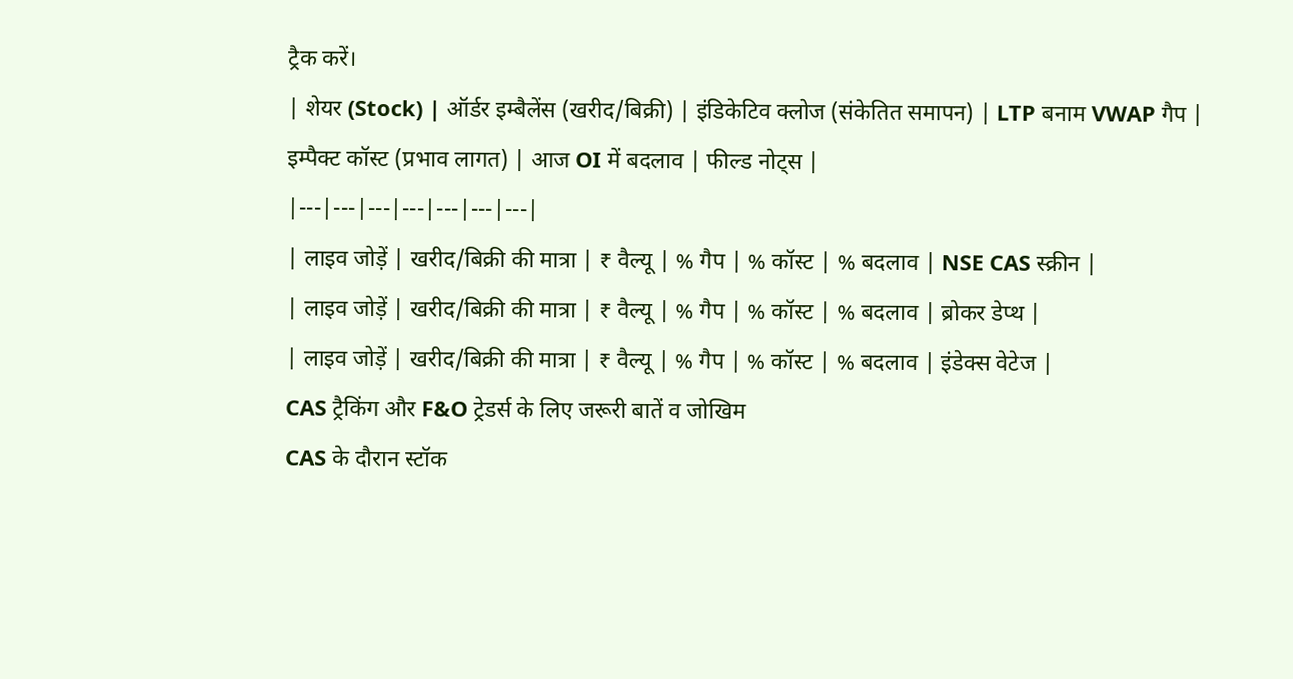ट्रैक करें।
| शेयर (Stock) | ऑर्डर इम्बैलेंस (खरीद/बिक्री) | इंडिकेटिव क्लोज (संकेतित समापन) | LTP बनाम VWAP गैप | इम्पैक्ट कॉस्ट (प्रभाव लागत) | आज OI में बदलाव | फील्ड नोट्स |
|---|---|---|---|---|---|---|
| लाइव जोड़ें | खरीद/बिक्री की मात्रा | ₹ वैल्यू | % गैप | % कॉस्ट | % बदलाव | NSE CAS स्क्रीन |
| लाइव जोड़ें | खरीद/बिक्री की मात्रा | ₹ वैल्यू | % गैप | % कॉस्ट | % बदलाव | ब्रोकर डेप्थ |
| लाइव जोड़ें | खरीद/बिक्री की मात्रा | ₹ वैल्यू | % गैप | % कॉस्ट | % बदलाव | इंडेक्स वेटेज |
CAS ट्रैकिंग और F&O ट्रेडर्स के लिए जरूरी बातें व जोखिम
CAS के दौरान स्टॉक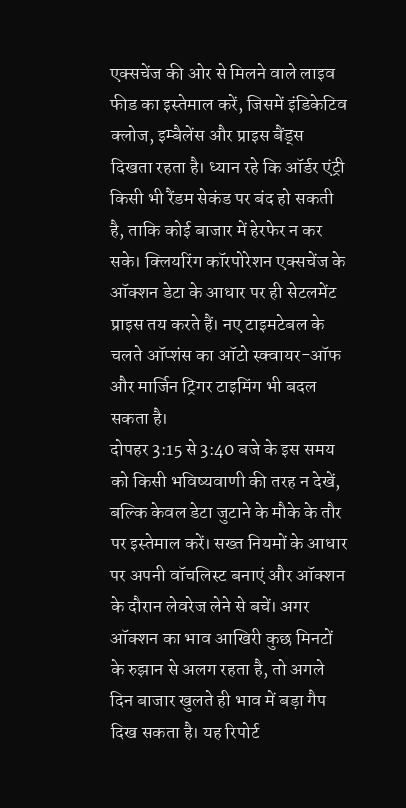एक्सचेंज की ओर से मिलने वाले लाइव फीड का इस्तेमाल करें, जिसमें इंडिकेटिव क्लोज, इम्बैलेंस और प्राइस बैंड्स दिखता रहता है। ध्यान रहे कि ऑर्डर एंट्री किसी भी रैंडम सेकंड पर बंद हो सकती है, ताकि कोई बाजार में हेरफेर न कर सके। क्लियरिंग कॉरपोरेशन एक्सचेंज के ऑक्शन डेटा के आधार पर ही सेटलमेंट प्राइस तय करते हैं। नए टाइमटेबल के चलते ऑप्शंस का ऑटो स्क्वायर-ऑफ और मार्जिन ट्रिगर टाइमिंग भी बदल सकता है।
दोपहर 3:15 से 3:40 बजे के इस समय को किसी भविष्यवाणी की तरह न देखें, बल्कि केवल डेटा जुटाने के मौके के तौर पर इस्तेमाल करें। सख्त नियमों के आधार पर अपनी वॉचलिस्ट बनाएं और ऑक्शन के दौरान लेवरेज लेने से बचें। अगर ऑक्शन का भाव आखिरी कुछ मिनटों के रुझान से अलग रहता है, तो अगले दिन बाजार खुलते ही भाव में बड़ा गैप दिख सकता है। यह रिपोर्ट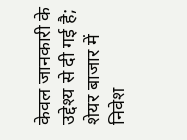केवल जानकारी के उद्देश्य से दी गई है; शेयर बाजार में निवेश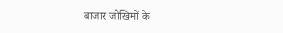बाजार जोखिमों के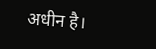अधीन है।